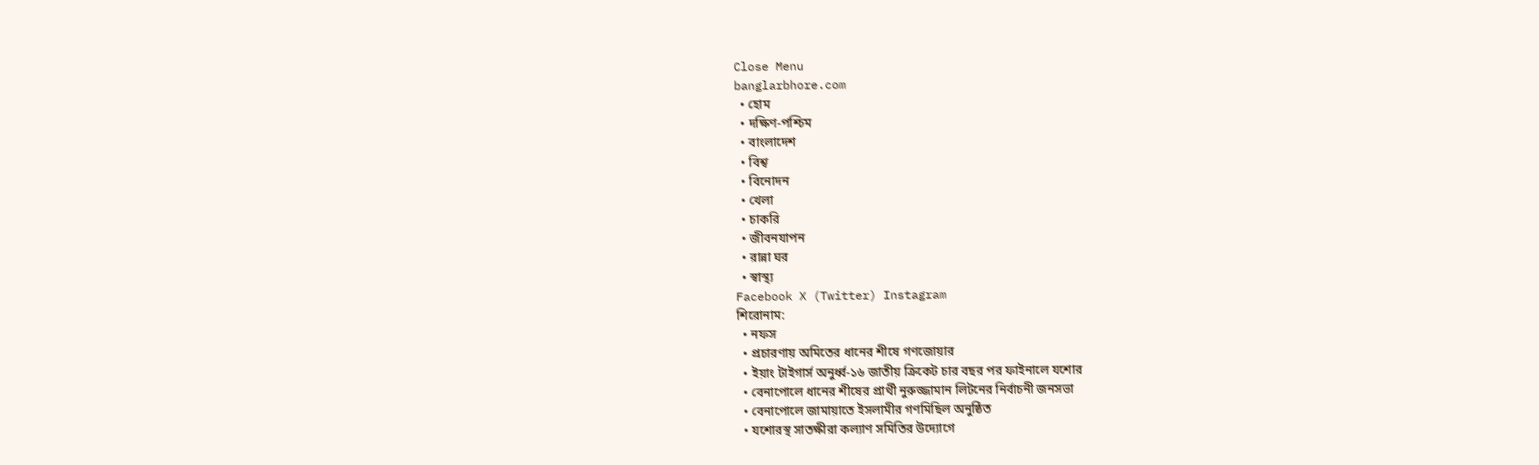Close Menu
banglarbhore.com
  • হোম
  • দক্ষিণ-পশ্চিম
  • বাংলাদেশ
  • বিশ্ব
  • বিনোদন
  • খেলা
  • চাকরি
  • জীবনযাপন
  • রান্না ঘর
  • স্বাস্থ্য
Facebook X (Twitter) Instagram
শিরোনাম:
  • নফস
  • প্রচারণায় অমিতের ধানের শীষে গণজোয়ার
  • ইয়াং টাইগার্স অনুর্ধ্ব-১৬ জাতীয় ক্রিকেট চার বছর পর ফাইনালে যশোর
  • বেনাপোলে ধানের শীষের প্রার্থী নুরুজ্জামান লিটনের নির্বাচনী জনসভা
  • বেনাপোলে জামায়াতে ইসলামীর গণমিছিল অনুষ্ঠিত
  • যশোরস্থ সাতক্ষীরা কল্যাণ সমিতির উদ্যোগে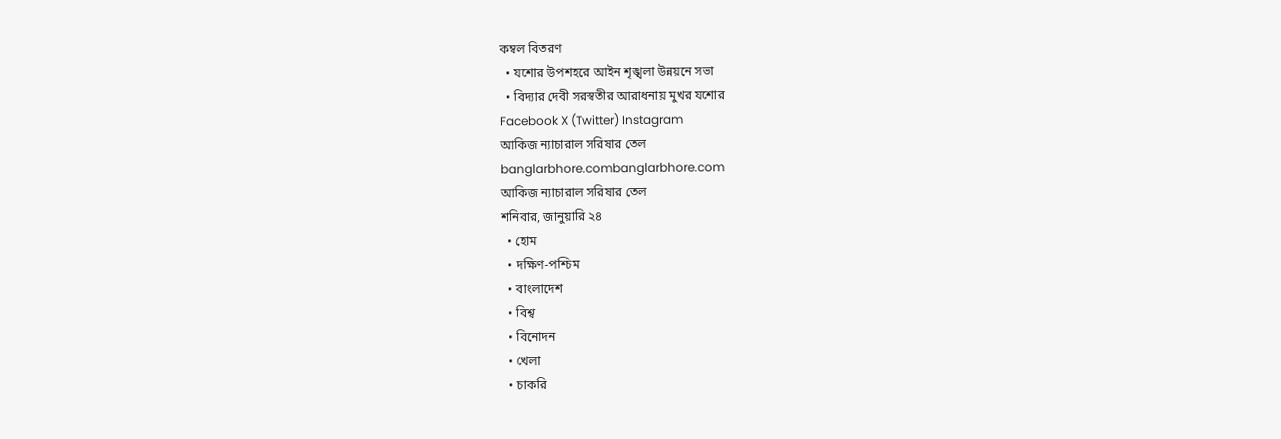কম্বল বিতরণ
  • যশোর উপশহরে আইন শৃঙ্খলা উন্নয়নে সভা
  • বিদ্যার দেবী সরস্বতীর আরাধনায় মুখর যশোর
Facebook X (Twitter) Instagram
আকিজ ন্যাচারাল সরিষার তেল
banglarbhore.combanglarbhore.com
আকিজ ন্যাচারাল সরিষার তেল
শনিবার, জানুয়ারি ২৪
  • হোম
  • দক্ষিণ-পশ্চিম
  • বাংলাদেশ
  • বিশ্ব
  • বিনোদন
  • খেলা
  • চাকরি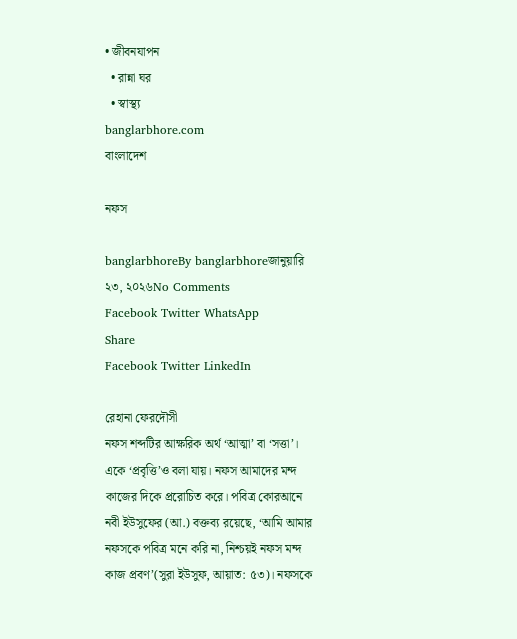• জীবনযাপন
  • রান্না ঘর
  • স্বাস্থ্য
banglarbhore.com
বাংলাদেশ

নফস

banglarbhoreBy banglarbhoreজানুয়ারি ২৩, ২০২৬No Comments
Facebook Twitter WhatsApp
Share
Facebook Twitter LinkedIn

রেহানা ফেরদৌসী
নফস শব্দটির আক্ষরিক অর্থ ‘আত্মা’ বা ‘সত্তা’। একে ‘প্রবৃত্তি’ও বলা যায়। নফস আমাদের মন্দ কাজের দিকে প্ররোচিত করে। পবিত্র কোরআনে নবী ইউসুফের (আ.) বক্তব্য রয়েছে, ‘আমি আমার নফসকে পবিত্র মনে করি না, নিশ্চয়ই নফস মন্দ কাজ প্রবণ’(সুরা ইউসুফ, আয়াত: ৫৩)। নফসকে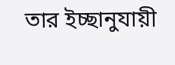তার ইচ্ছানুযায়ী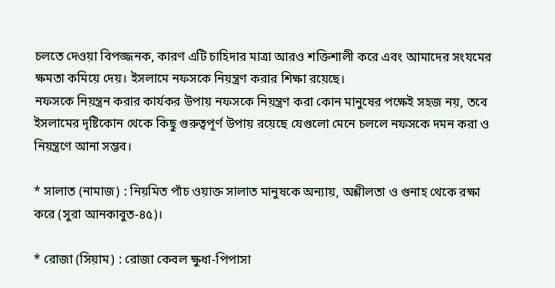চলতে দেওয়া বিপজ্জনক, কারণ এটি চাহিদার মাত্রা আরও শক্তিশালী করে এবং আমাদের সংযমের ক্ষমতা কমিয়ে দেয়। ইসলামে নফসকে নিয়ন্ত্রণ করার শিক্ষা রয়েছে।
নফসকে নিয়ন্ত্রন করার কার্যকর উপায় নফসকে নিয়ন্ত্রণ করা কোন মানুষের পক্ষেই সহজ নয়, তবে ইসলামের দৃষ্টিকোন থেকে কিছু গুরুত্বপূর্ণ উপায় রয়েছে যেগুলো মেনে চললে নফসকে দমন করা ও নিয়ন্ত্রণে আনা সম্ভব।

* সালাত (নামাজ) : নিয়মিত পাঁচ ওয়াক্ত সালাত মানুষকে অন্যায়, অশ্লীলতা ও গুনাহ থেকে রক্ষা করে (সুরা আনকাবুত-৪৫)।

* রোজা (সিয়াম) : রোজা কেবল ক্ষুধা-পিপাসা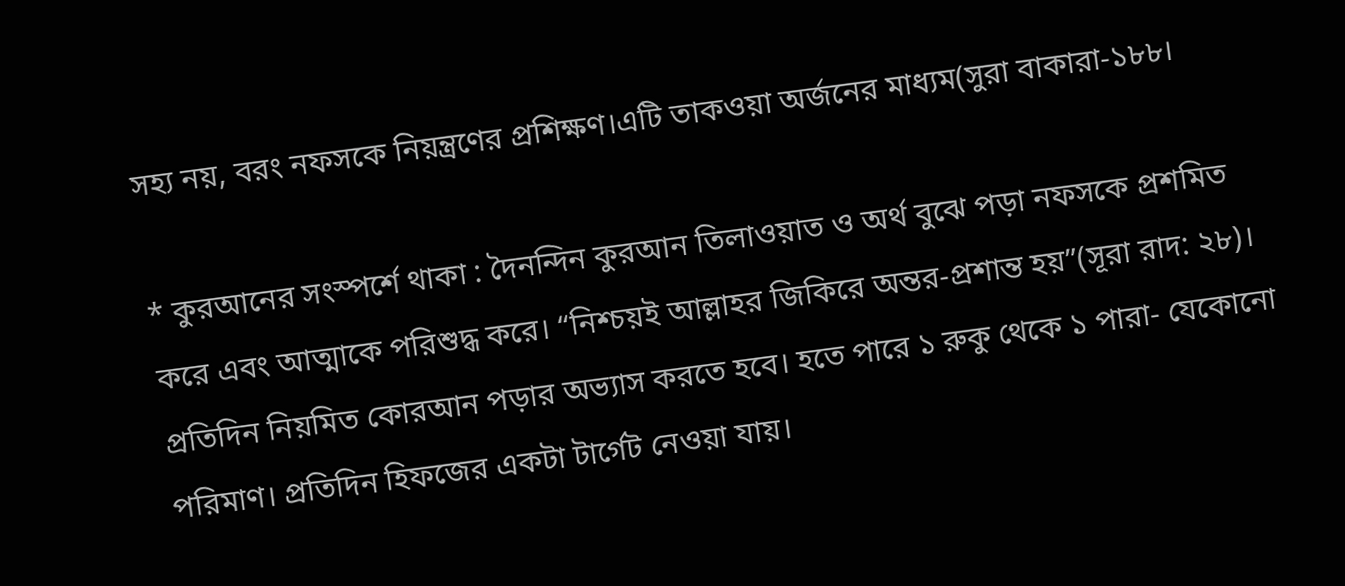সহ্য নয়, বরং নফসকে নিয়ন্ত্রণের প্রশিক্ষণ।এটি তাকওয়া অর্জনের মাধ্যম(সুরা বাকারা-১৮৮।

* কুরআনের সংস্পর্শে থাকা : দৈনন্দিন কুরআন তিলাওয়াত ও অর্থ বুঝে পড়া নফসকে প্রশমিত করে এবং আত্মাকে পরিশুদ্ধ করে। “নিশ্চয়ই আল্লাহর জিকিরে অন্তর-প্রশান্ত হয়”(সূরা রাদ: ২৮)। প্রতিদিন নিয়মিত কোরআন পড়ার অভ্যাস করতে হবে। হতে পারে ১ রুকু থেকে ১ পারা- যেকোনো পরিমাণ। প্রতিদিন হিফজের একটা টার্গেট নেওয়া যায়।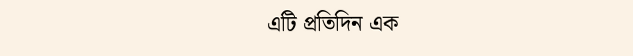এটি প্রতিদিন এক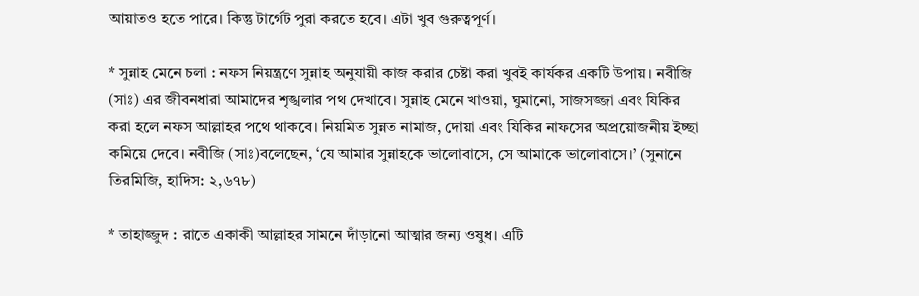আয়াতও হতে পারে। কিন্তু টার্গেট পুরা করতে হবে। এটা খুব গুরুত্বপূর্ণ।

* সুন্নাহ মেনে চলা : নফস নিয়ন্ত্রণে সুন্নাহ অনুযায়ী কাজ করার চেষ্টা করা খুবই কার্যকর একটি উপায়। নবীজি (সাঃ) এর জীবনধারা আমাদের শৃঙ্খলার পথ দেখাবে। সুন্নাহ মেনে খাওয়া, ঘুমানো, সাজসজ্জা এবং যিকির করা হলে নফস আল্লাহর পথে থাকবে। নিয়মিত সুন্নত নামাজ, দোয়া এবং যিকির নাফসের অপ্রয়োজনীয় ইচ্ছা কমিয়ে দেবে। নবীজি (সাঃ)বলেছেন, ‘যে আমার সুন্নাহকে ভালোবাসে, সে আমাকে ভালোবাসে।’ (সুনানে তিরমিজি, হাদিস: ২,৬৭৮)

* তাহাজ্জুদ : রাতে একাকী আল্লাহর সামনে দাঁড়ানো আত্মার জন্য ওষুধ। এটি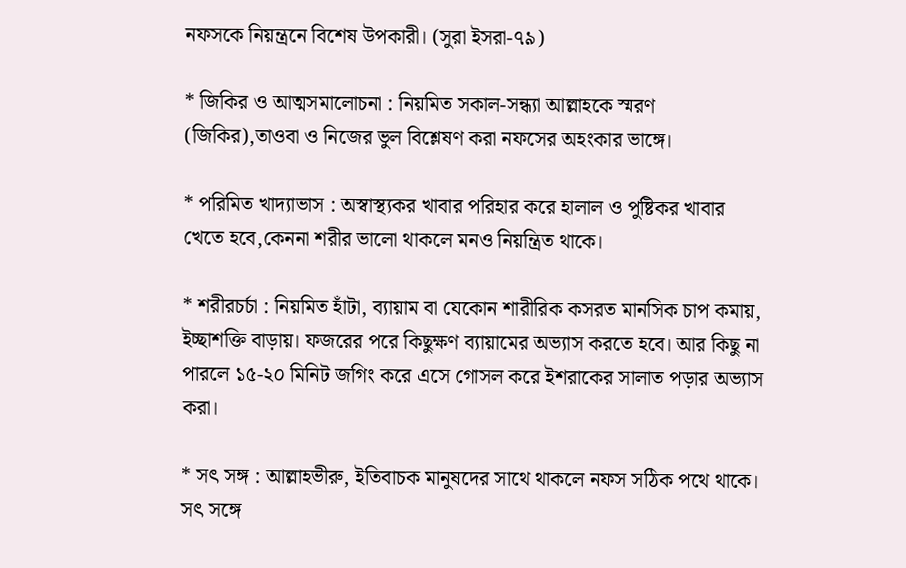নফসকে নিয়ন্ত্রনে বিশেষ উপকারী। (সুরা ইসরা-৭৯)

* জিকির ও আত্মসমালোচনা : নিয়মিত সকাল-সন্ধ্যা আল্লাহকে স্মরণ (জিকির),তাওবা ও নিজের ভুল বিশ্লেষণ করা নফসের অহংকার ভাঙ্গে।

* পরিমিত খাদ্যাভাস : অস্বাস্থ্যকর খাবার পরিহার করে হালাল ও পুষ্টিকর খাবার খেতে হবে,কেননা শরীর ভালো থাকলে মনও নিয়ন্ত্রিত থাকে।

* শরীরচর্চা : নিয়মিত হাঁটা, ব্যায়াম বা যেকোন শারীরিক কসরত মানসিক চাপ কমায়, ইচ্ছাশক্তি বাড়ায়। ফজরের পরে কিছুক্ষণ ব্যায়ামের অভ্যাস করতে হবে। আর কিছু না পারলে ১৫-২০ মিনিট জগিং করে এসে গোসল করে ইশরাকের সালাত পড়ার অভ্যাস করা।

* সৎ সঙ্গ : আল্লাহভীরু, ইতিবাচক মানুষদের সাথে থাকলে নফস সঠিক পথে থাকে। সৎ সঙ্গে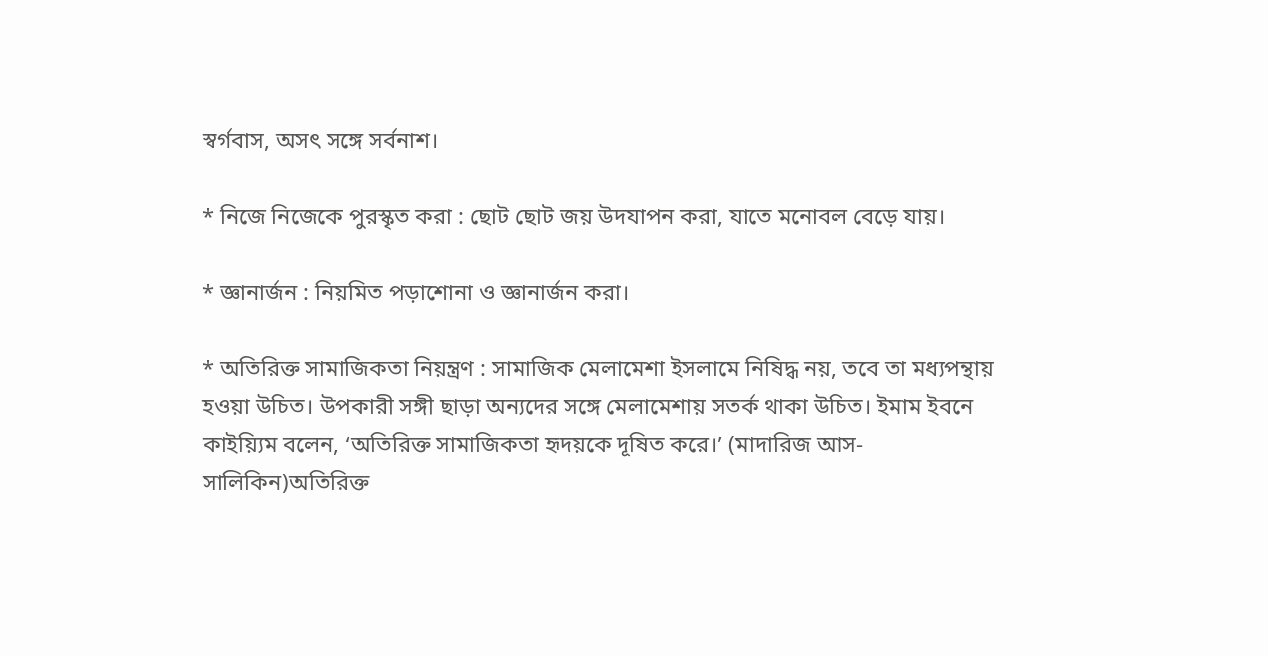স্বর্গবাস, অসৎ সঙ্গে সর্বনাশ।

* নিজে নিজেকে পুরস্কৃত করা : ছোট ছোট জয় উদযাপন করা, যাতে মনোবল বেড়ে যায়।

* জ্ঞানার্জন : নিয়মিত পড়াশোনা ও জ্ঞানার্জন করা।

* অতিরিক্ত সামাজিকতা নিয়ন্ত্রণ : সামাজিক মেলামেশা ইসলামে নিষিদ্ধ নয়, তবে তা মধ্যপন্থায় হওয়া উচিত। উপকারী সঙ্গী ছাড়া অন্যদের সঙ্গে মেলামেশায় সতর্ক থাকা উচিত। ইমাম ইবনে কাইয়্যিম বলেন, ‘অতিরিক্ত সামাজিকতা হৃদয়কে দূষিত করে।’ (মাদারিজ আস-সালিকিন)অতিরিক্ত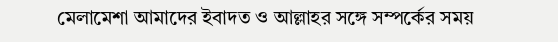মেলামেশা আমাদের ইবাদত ও আল্লাহর সঙ্গে সম্পর্কের সময়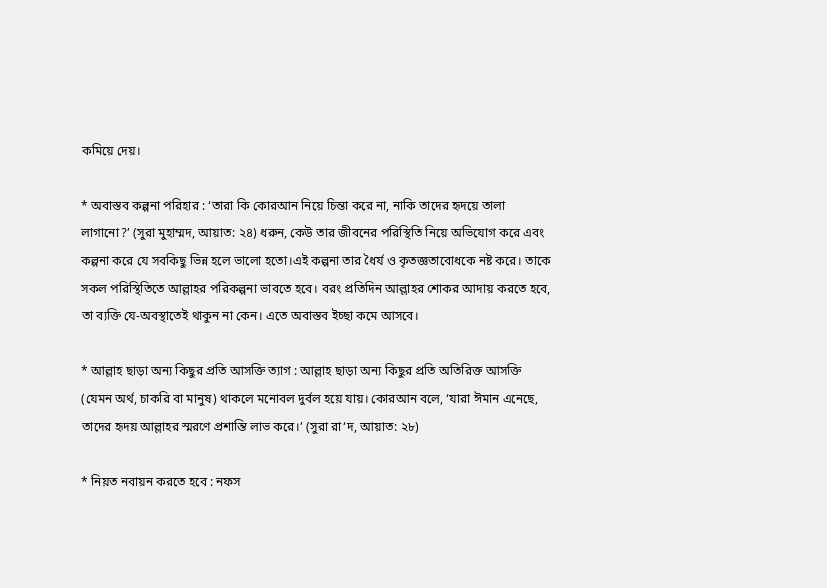কমিয়ে দেয়।

* অবাস্তব কল্পনা পরিহার : ‘তারা কি কোরআন নিয়ে চিন্তা করে না, নাকি তাদের হৃদয়ে তালা লাগানো?’ (সুরা মুহাম্মদ, আয়াত: ২৪) ধরুন, কেউ তার জীবনের পরিস্থিতি নিয়ে অভিযোগ করে এবং কল্পনা করে যে সবকিছু ভিন্ন হলে ভালো হতো।এই কল্পনা তার ধৈর্য ও কৃতজ্ঞতাবোধকে নষ্ট করে। তাকে সকল পরিস্থিতিতে আল্লাহর পরিকল্পনা ভাবতে হবে। বরং প্রতিদিন আল্লাহর শোকর আদায় করতে হবে, তা ব্যক্তি যে-অবস্থাতেই থাকুন না কেন। এতে অবাস্তব ইচ্ছা কমে আসবে।

* আল্লাহ ছাড়া অন্য কিছুর প্রতি আসক্তি ত্যাগ : আল্লাহ ছাড়া অন্য কিছুর প্রতি অতিরিক্ত আসক্তি (যেমন অর্থ, চাকরি বা মানুষ) থাকলে মনোবল দুর্বল হয়ে যায়। কোরআন বলে, ‘যারা ঈমান এনেছে, তাদের হৃদয় আল্লাহর স্মরণে প্রশান্তি লাভ করে।’ (সুরা রা‘দ, আয়াত: ২৮)

* নিয়ত নবায়ন করতে হবে : নফস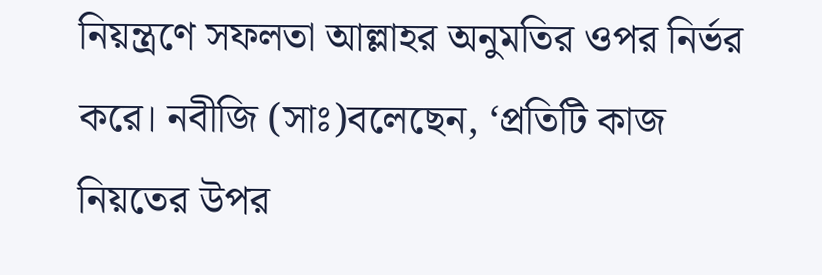নিয়ন্ত্রণে সফলতা আল্লাহর অনুমতির ওপর নির্ভর করে। নবীজি (সাঃ)বলেছেন, ‘প্রতিটি কাজ নিয়তের উপর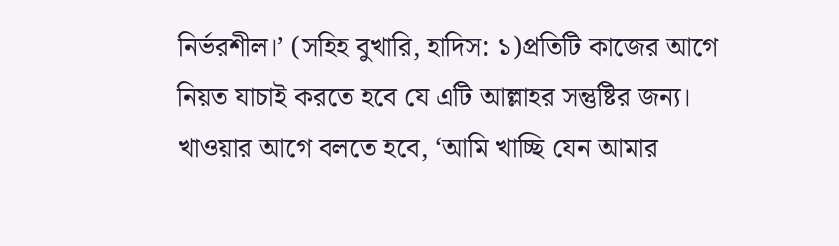নির্ভরশীল।’ (সহিহ বুখারি, হাদিস: ১)প্রতিটি কাজের আগে নিয়ত যাচাই করতে হবে যে এটি আল্লাহর সন্তুষ্টির জন্য। খাওয়ার আগে বলতে হবে, ‘আমি খাচ্ছি যেন আমার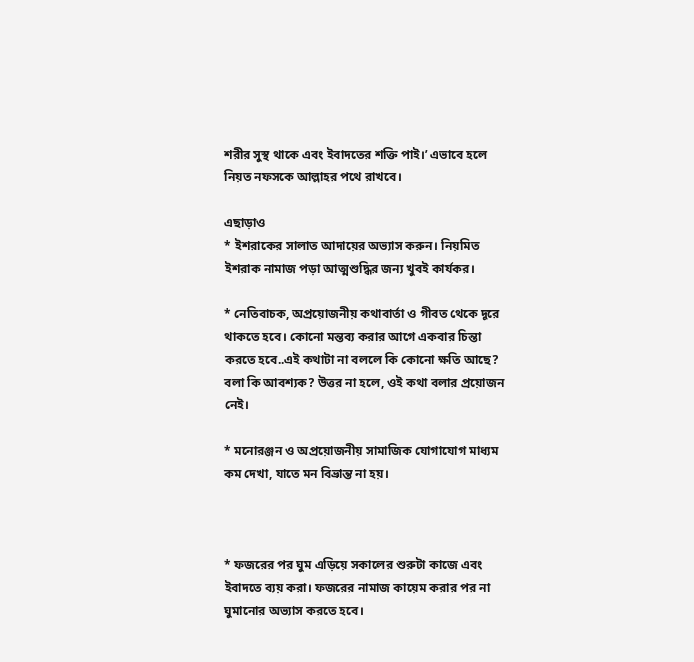শরীর সুস্থ থাকে এবং ইবাদতের শক্তি পাই।’ এভাবে হলে নিয়ত নফসকে আল্লাহর পথে রাখবে।

এছাড়াও
* ইশরাকের সালাত আদায়ের অভ্যাস করুন। নিয়মিত ইশরাক নামাজ পড়া আত্মশুদ্ধির জন্য খুবই কার্যকর।

* নেতিবাচক, অপ্রয়োজনীয় কথাবার্তা ও গীবত থেকে দূরে থাকতে হবে। কোনো মন্তব্য করার আগে একবার চিন্তা করতে হবে..এই কথাটা না বললে কি কোনো ক্ষতি আছে? বলা কি আবশ্যক? উত্তর না হলে, ওই কথা বলার প্রয়োজন নেই।

* মনোরঞ্জন ও অপ্রয়োজনীয় সামাজিক যোগাযোগ মাধ্যম কম দেখা, যাতে মন বিভ্রান্ত না হয়।



* ফজরের পর ঘুম এড়িয়ে সকালের শুরুটা কাজে এবং ইবাদতে ব্যয় করা। ফজরের নামাজ কায়েম করার পর না ঘুমানোর অভ্যাস করতে হবে।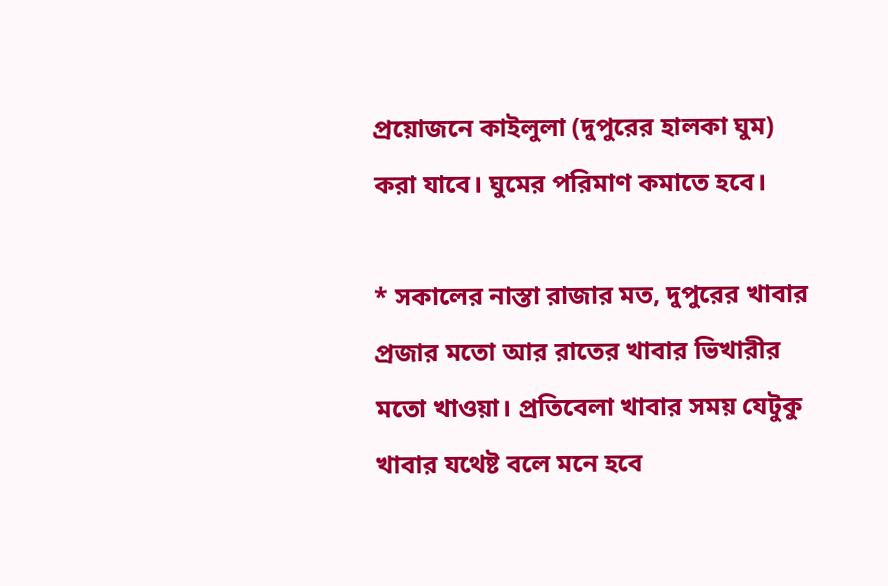প্রয়োজনে কাইলুলা (দুপুরের হালকা ঘুম) করা যাবে। ঘুমের পরিমাণ কমাতে হবে।

* সকালের নাস্তা রাজার মত, দুপুরের খাবার প্রজার মতো আর রাতের খাবার ভিখারীর মতো খাওয়া। প্রতিবেলা খাবার সময় যেটুকু খাবার যথেষ্ট বলে মনে হবে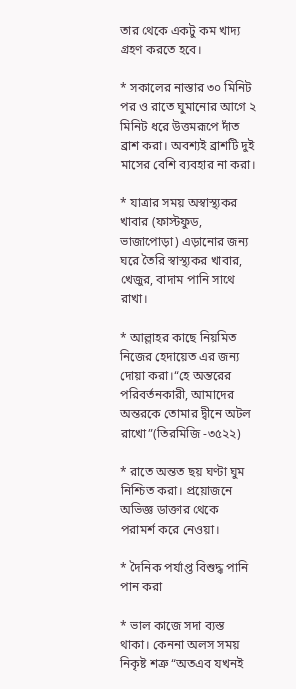তার থেকে একটু কম খাদ্য গ্রহণ করতে হবে।

* সকালের নাস্তার ৩০ মিনিট পর ও রাতে ঘুমানোর আগে ২ মিনিট ধরে উত্তমরূপে দাঁত ব্রাশ করা। অবশ্যই ব্রাশটি দুই মাসের বেশি ব্যবহার না করা।

* যাত্রার সময় অস্বাস্থ্যকর খাবার (ফাস্টফুড, ভাজাপোড়া) এড়ানোর জন্য ঘরে তৈরি স্বাস্থ্যকর খাবার, খেজুর, বাদাম পানি সাথে রাখা।

* আল্লাহর কাছে নিয়মিত নিজের হেদায়েত এর জন্য দোয়া করা।“হে অন্তরের পরিবর্তনকারী, আমাদের অন্তরকে তোমার দ্বীনে অটল রাখো”(তিরমিজি -৩৫২২)

* রাতে অন্তত ছয় ঘণ্টা ঘুম নিশ্চিত করা। প্রয়োজনে অভিজ্ঞ ডাক্তার থেকে পরামর্শ করে নেওয়া।

* দৈনিক পর্যাপ্ত বিশুদ্ধ পানি পান করা

* ভাল কাজে সদা ব্যস্ত থাকা। কেননা অলস সময় নিকৃষ্ট শত্রু “অতএব যখনই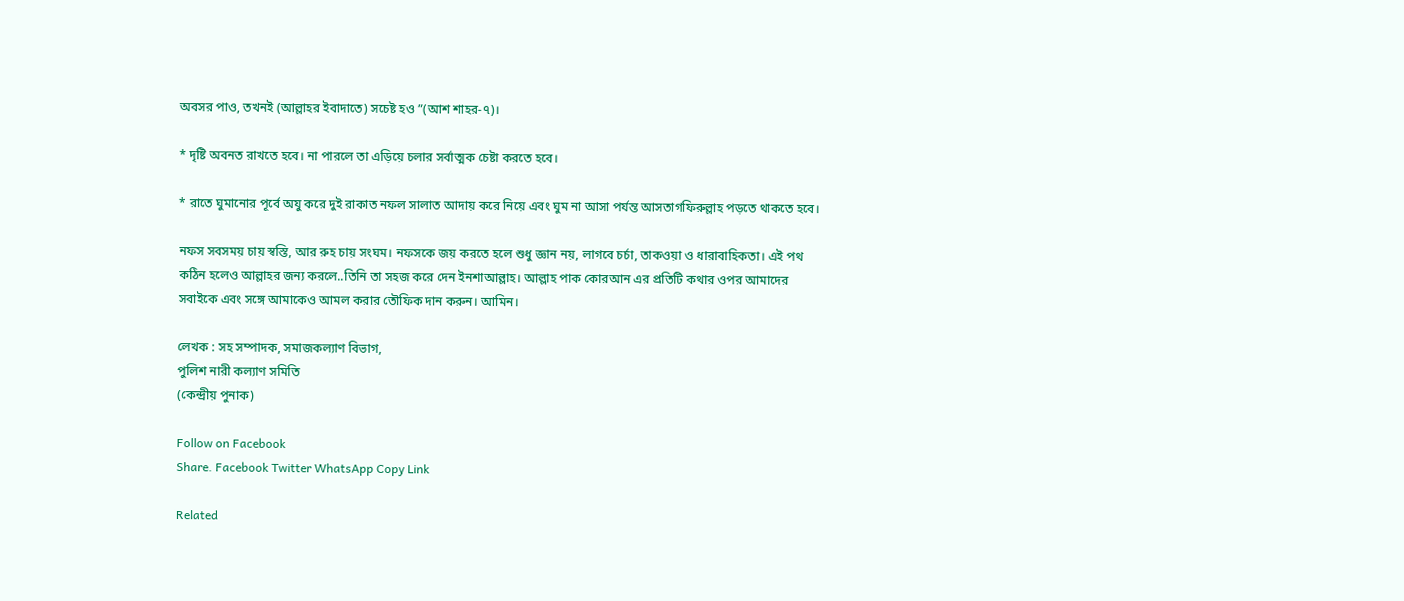অবসর পাও, তখনই (আল্লাহর ইবাদাতে) সচেষ্ট হও ”(আশ শাহর-৭)।

* দৃষ্টি অবনত রাখতে হবে। না পারলে তা এড়িয়ে চলার সর্বাত্মক চেষ্টা করতে হবে।

* রাতে ঘুমানোর পূর্বে অযু করে দুই রাকাত নফল সালাত আদায় করে নিয়ে এবং ঘুম না আসা পর্যন্ত আসতাগফিরুল্লাহ পড়তে থাকতে হবে।

নফস সবসময় চায় স্বস্তি, আর রুহ চায় সংঘম। নফসকে জয় করতে হলে শুধু জ্ঞান নয়, লাগবে চর্চা, তাকওয়া ও ধারাবাহিকতা। এই পথ কঠিন হলেও আল্লাহর জন্য করলে..তিনি তা সহজ করে দেন ইনশাআল্লাহ। আল্লাহ পাক কোরআন এর প্রতিটি কথার ওপর আমাদের সবাইকে এবং সঙ্গে আমাকেও আমল করার তৌফিক দান করুন। আমিন।

লেখক : সহ সম্পাদক, সমাজকল্যাণ বিভাগ,
পুলিশ নারী কল্যাণ সমিতি
(কেন্দ্রীয় পুনাক)

Follow on Facebook
Share. Facebook Twitter WhatsApp Copy Link

Related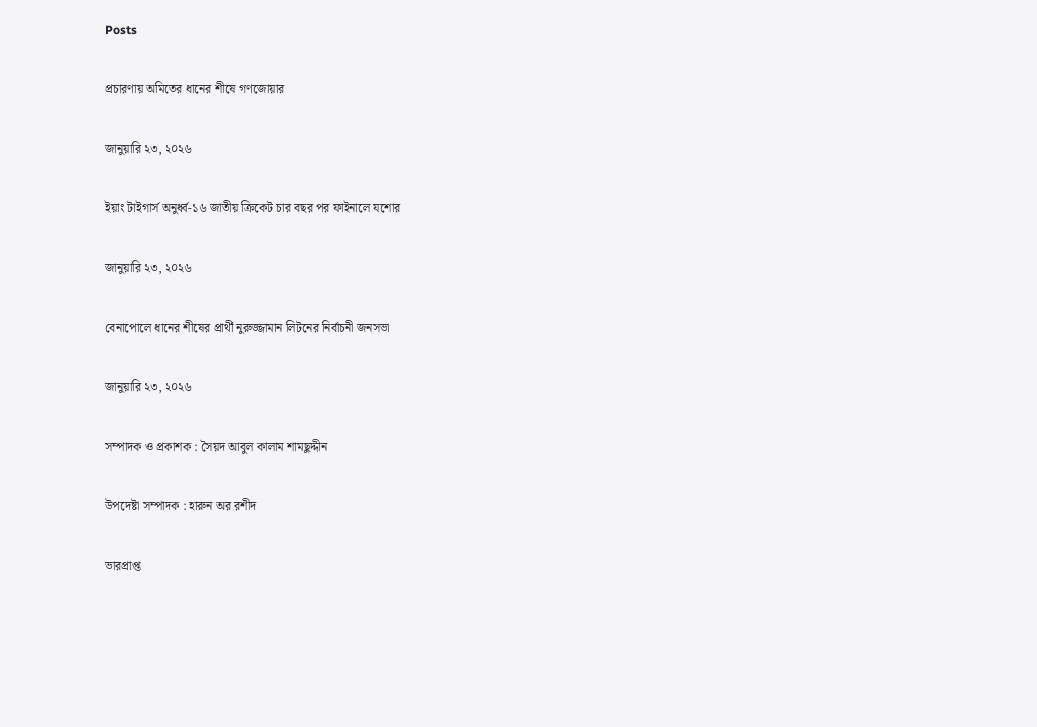Posts

প্রচারণায় অমিতের ধানের শীষে গণজোয়ার

জানুয়ারি ২৩, ২০২৬

ইয়াং টাইগার্স অনুর্ধ্ব-১৬ জাতীয় ক্রিকেট চার বছর পর ফাইনালে যশোর

জানুয়ারি ২৩, ২০২৬

বেনাপোলে ধানের শীষের প্রার্থী নুরুজ্জামান লিটনের নির্বাচনী জনসভা

জানুয়ারি ২৩, ২০২৬

সম্পাদক ও প্রকাশক : সৈয়দ আবুল কালাম শামছুদ্দীন

উপদেষ্টা সম্পাদক : হারুন অর রশীদ

ভারপ্রাপ্ত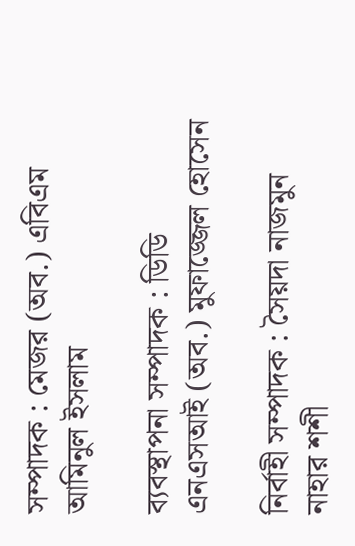সম্পাদক : মেজর (অব.) এবিএম আমিনুল ইসলাম

ব্যবস্থাপনা সম্পাদক : ডিডি এনএসআই (অব.) মুফাজ্জেল হোসেন

নির্বাহী সম্পাদক : সৈয়দা নাজমুন নাহার শশী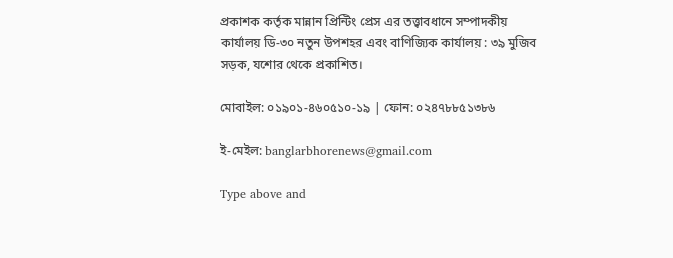প্রকাশক কর্তৃক মান্নান প্রিন্টিং প্রেস এর তত্ত্বাবধানে সম্পাদকীয় কার্যালয় ডি-৩০ নতুন উপশহর এবং বাণিজ্যিক কার্যালয় : ৩৯ মুজিব সড়ক, যশোর থেকে প্রকাশিত।

মোবাইল: ০১৯০১-৪৬০৫১০-১৯ | ফোন: ০২৪৭৮৮৫১৩৮৬

ই-মেইল: banglarbhorenews@gmail.com

Type above and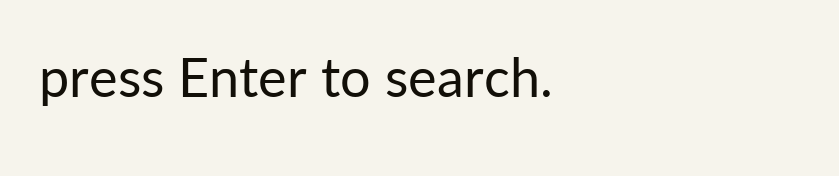press Enter to search.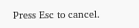Press Esc to cancel.